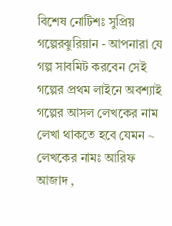বিশেষ নোটিশঃ সুপ্রিয় গল্পেরঝুরিয়ান - আপনারা যে গল্প সাবমিট করবেন সেই গল্পের প্রথম লাইনে অবশ্যাই গল্পের আসল লেখকের নাম লেখা থাকতে হবে যেমন ~ লেখকের নামঃ আরিফ আজাদ ,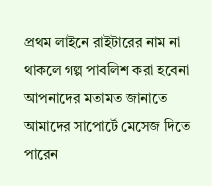প্রথম লাইনে রাইটারের নাম না থাকলে গল্প পাবলিশ করা হবেনা
আপনাদের মতামত জানাতে আমাদের সাপোর্টে মেসেজ দিতে পারেন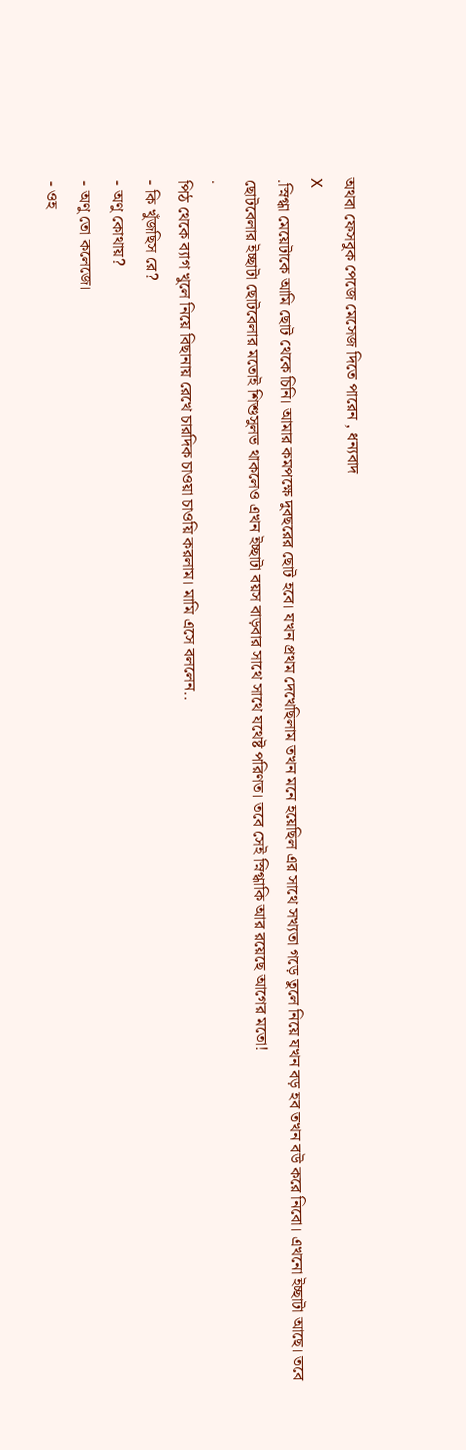অথবা ফেসবুক পেজে মেসেজ দিতে পারেন , ধন্যবাদ
X
.স্নিগ্ধা মেয়েটাকে আমি ছোট থেকে চিনি। আমার কমপক্ষে দুবছরের ছোট হবে। যখন প্রথম দেখেছিলাম তখন মনে হয়েছিল এর সাথে সখ্যতা গড়ে তুলে নিয়ে যখন বড় হব তখন বউ করে নিবো। এখনো ইচ্ছাটা আছে। তবে ছোটবেলার ইচ্ছাটা ছোটবেলার মতোই শিশুসুলভ থাকলেও এখন ইচ্ছাটা বয়স বাড়বার সাথে সাথে যথেষ্ট পরিণত। তবে সেই স্নিগ্ধাকি আর রয়েছে আগের মতো!
.
পিঠ থেকে ব্যাগ খুলে নিয়ে বিছানায় রেখে চারদিক চাওয়া চাওয়ি করলাম। মামি এসে বললেন..
- কি খুঁজছিস রে?
- অণু কোথায়?
- অণু তো কলেজে।
- ওহ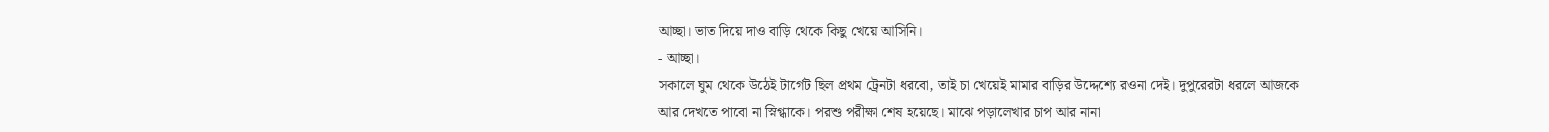আচ্ছা। ভাত দিয়ে দাও বাড়ি থেকে কিছু খেয়ে আসিনি।
- আচ্ছা।
সকালে ঘুম থেকে উঠেই টার্গেট ছিল প্রথম ট্রেনটা ধরবো, তাই চা খেয়েই মামার বাড়ির উদ্দেশ্যে রওনা দেই। দুপুরেরটা ধরলে আজকে আর দেখতে পাবো না স্নিগ্ধাকে। পরশু পরীক্ষা শেষ হয়েছে। মাঝে পড়ালেখার চাপ আর নানা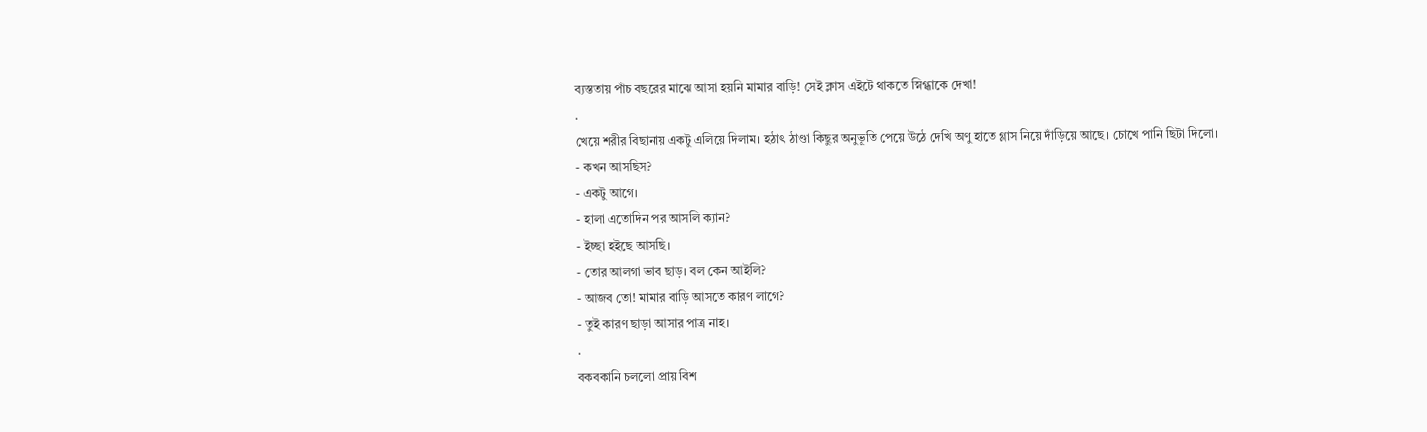ব্যস্ততায় পাঁচ বছরের মাঝে আসা হয়নি মামার বাড়ি! সেই ক্লাস এইটে থাকতে স্নিগ্ধাকে দেখা!
.
খেয়ে শরীর বিছানায় একটু এলিয়ে দিলাম। হঠাৎ ঠাণ্ডা কিছুর অনুভূতি পেয়ে উঠে দেখি অণু হাতে গ্লাস নিয়ে দাঁড়িয়ে আছে। চোখে পানি ছিটা দিলো।
- কখন আসছিস?
- একটু আগে।
- হালা এতোদিন পর আসলি ক্যান?
- ইচ্ছা হইছে আসছি।
- তোর আলগা ভাব ছাড়। বল কেন আইলি?
- আজব তো! মামার বাড়ি আসতে কারণ লাগে?
- তুই কারণ ছাড়া আসার পাত্র নাহ।
.
বকবকানি চললো প্রায় বিশ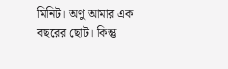মিনিট। অণু আমার এক বছরের ছোট। কিন্তু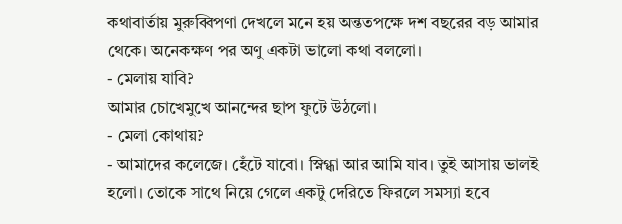কথাবার্তায় মুরুব্বিপণা দেখলে মনে হয় অন্ততপক্ষে দশ বছরের বড় আমার থেকে। অনেকক্ষণ পর অণু একটা ভালো কথা বললো।
- মেলায় যাবি?
আমার চোখেমুখে আনন্দের ছাপ ফুটে উঠলো।
- মেলা কোথায়?
- আমাদের কলেজে। হেঁটে যাবো। স্নিগ্ধা আর আমি যাব। তুই আসায় ভালই হলো। তোকে সাথে নিয়ে গেলে একটু দেরিতে ফিরলে সমস্যা হবে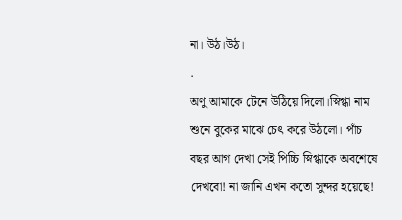না। উঠ।উঠ।
.
অণু আমাকে টেনে উঠিয়ে দিলো।স্নিগ্ধা নাম শুনে বুকের মাঝে চেৎ করে উঠলো। পাঁচ বছর আগ দেখা সেই পিচ্চি স্নিগ্ধাকে অবশেষে দেখবো! না জানি এখন কতো সুন্দর হয়েছে!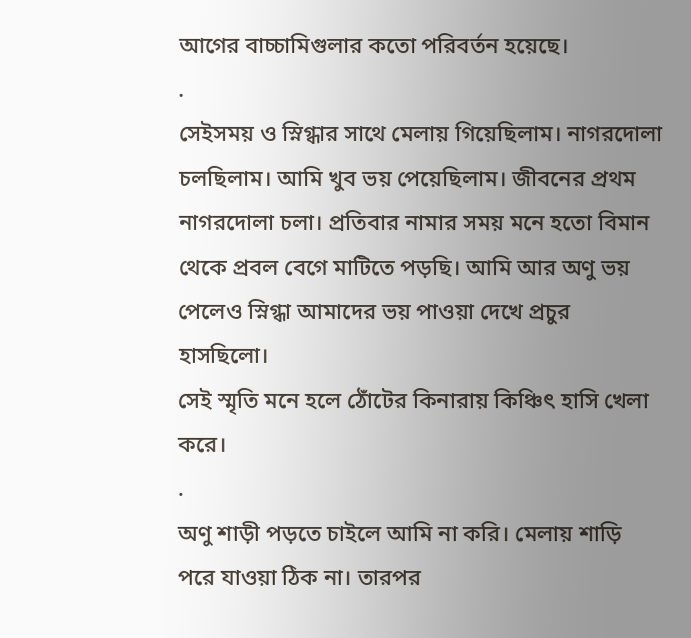আগের বাচ্চামিগুলার কতো পরিবর্তন হয়েছে।
.
সেইসময় ও স্নিগ্ধার সাথে মেলায় গিয়েছিলাম। নাগরদোলা চলছিলাম। আমি খুব ভয় পেয়েছিলাম। জীবনের প্রথম নাগরদোলা চলা। প্রতিবার নামার সময় মনে হতো বিমান থেকে প্রবল বেগে মাটিতে পড়ছি। আমি আর অণু ভয় পেলেও স্নিগ্ধা আমাদের ভয় পাওয়া দেখে প্রচুর হাসছিলো।
সেই স্মৃতি মনে হলে ঠোঁটের কিনারায় কিঞ্চিৎ হাসি খেলা করে।
.
অণু শাড়ী পড়তে চাইলে আমি না করি। মেলায় শাড়ি পরে যাওয়া ঠিক না। তারপর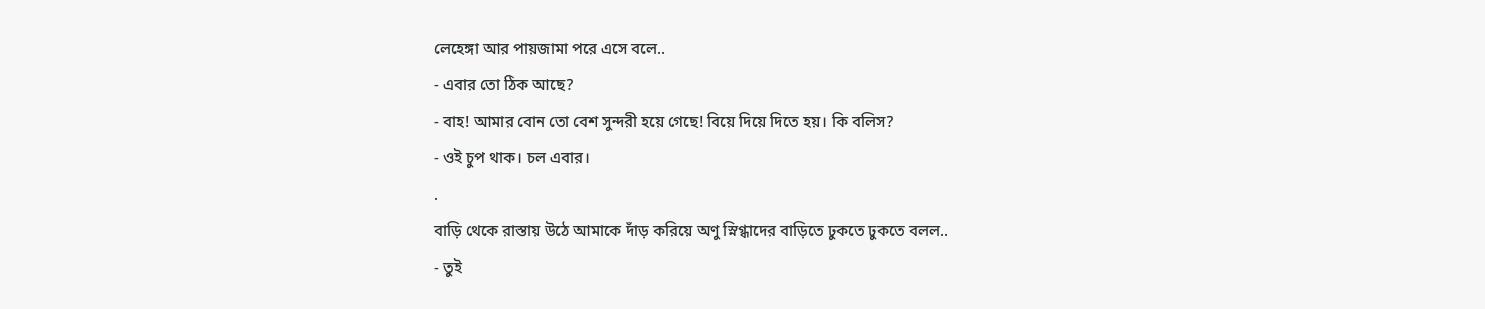লেহেঙ্গা আর পায়জামা পরে এসে বলে..
- এবার তো ঠিক আছে?
- বাহ! আমার বোন তো বেশ সুন্দরী হয়ে গেছে! বিয়ে দিয়ে দিতে হয়। কি বলিস?
- ওই চুপ থাক। চল এবার।
.
বাড়ি থেকে রাস্তায় উঠে আমাকে দাঁড় করিয়ে অণু স্নিগ্ধাদের বাড়িতে ঢুকতে ঢুকতে বলল..
- তুই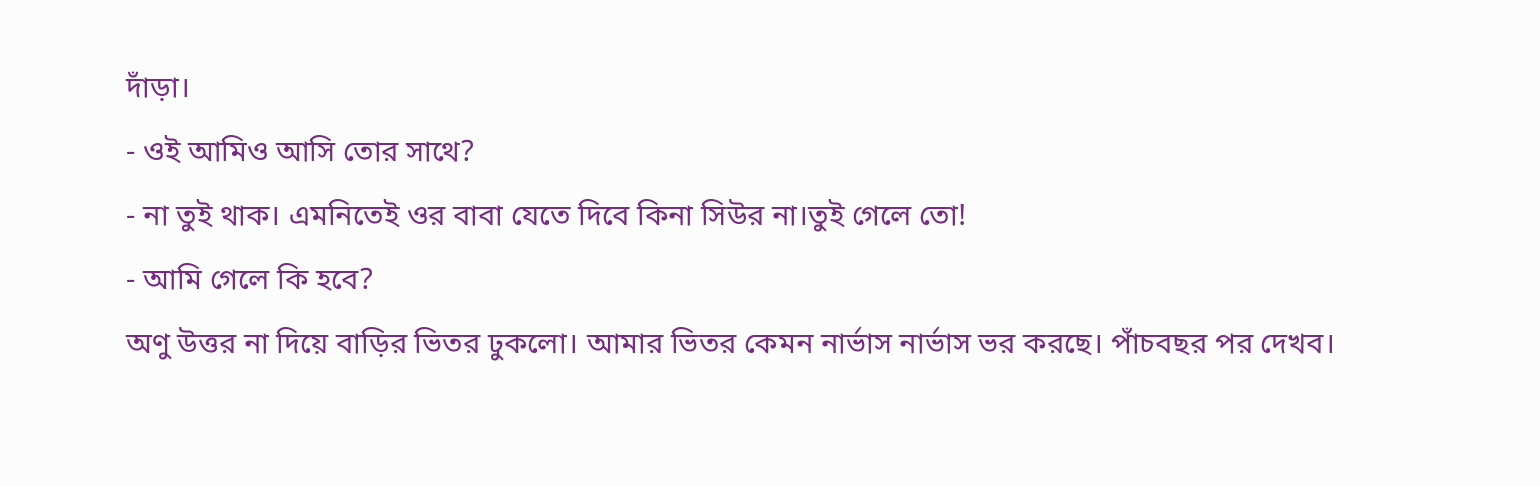দাঁড়া।
- ওই আমিও আসি তোর সাথে?
- না তুই থাক। এমনিতেই ওর বাবা যেতে দিবে কিনা সিউর না।তুই গেলে তো!
- আমি গেলে কি হবে?
অণু উত্তর না দিয়ে বাড়ির ভিতর ঢুকলো। আমার ভিতর কেমন নার্ভাস নার্ভাস ভর করছে। পাঁচবছর পর দেখব।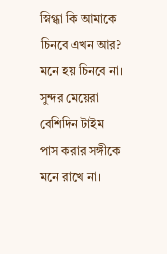স্নিগ্ধা কি আমাকে চিনবে এখন আর? মনে হয় চিনবে না। সুন্দর মেয়েরা বেশিদিন টাইম পাস করার সঙ্গীকে মনে রাখে না।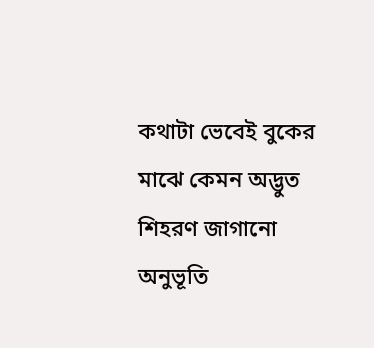কথাটা ভেবেই বুকের মাঝে কেমন অদ্ভুত শিহরণ জাগানো অনুভূতি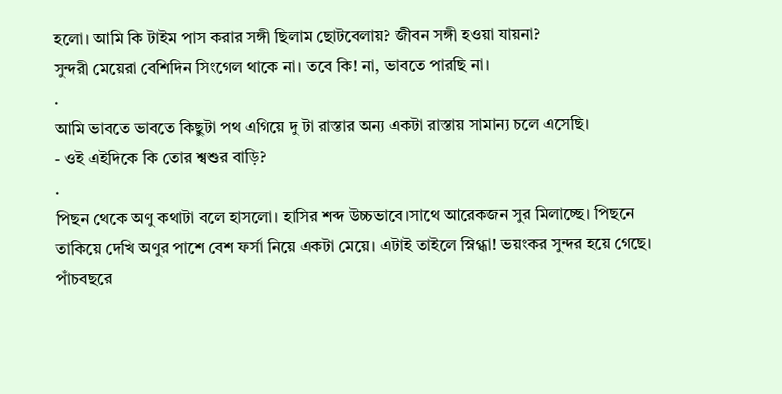হলো। আমি কি টাইম পাস করার সঙ্গী ছিলাম ছোটবেলায়? জীবন সঙ্গী হওয়া যায়না?
সুন্দরী মেয়েরা বেশিদিন সিংগেল থাকে না। তবে কি! না, ভাবতে পারছি না।
.
আমি ভাবতে ভাবতে কিছুটা পথ এগিয়ে দু টা রাস্তার অন্য একটা রাস্তায় সামান্য চলে এসেছি।
- ওই এইদিকে কি তোর শ্বশুর বাড়ি?
.
পিছন থেকে অণু কথাটা বলে হাসলো। হাসির শব্দ উচ্চভাবে।সাথে আরেকজন সুর মিলাচ্ছে। পিছনে তাকিয়ে দেখি অণুর পাশে বেশ ফর্সা নিয়ে একটা মেয়ে। এটাই তাইলে স্নিগ্ধা! ভয়ংকর সুন্দর হয়ে গেছে। পাঁচবছরে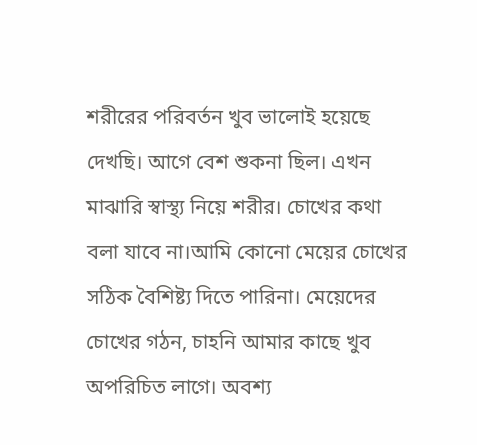শরীরের পরিবর্তন খুব ভালোই হয়েছে দেখছি। আগে বেশ শুকনা ছিল। এখন মাঝারি স্বাস্থ্য নিয়ে শরীর। চোখের কথা বলা যাবে না।আমি কোনো মেয়ের চোখের সঠিক বৈশিষ্ট্য দিতে পারিনা। মেয়েদের চোখের গঠন, চাহনি আমার কাছে খুব অপরিচিত লাগে। অবশ্য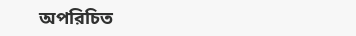অপরিচিত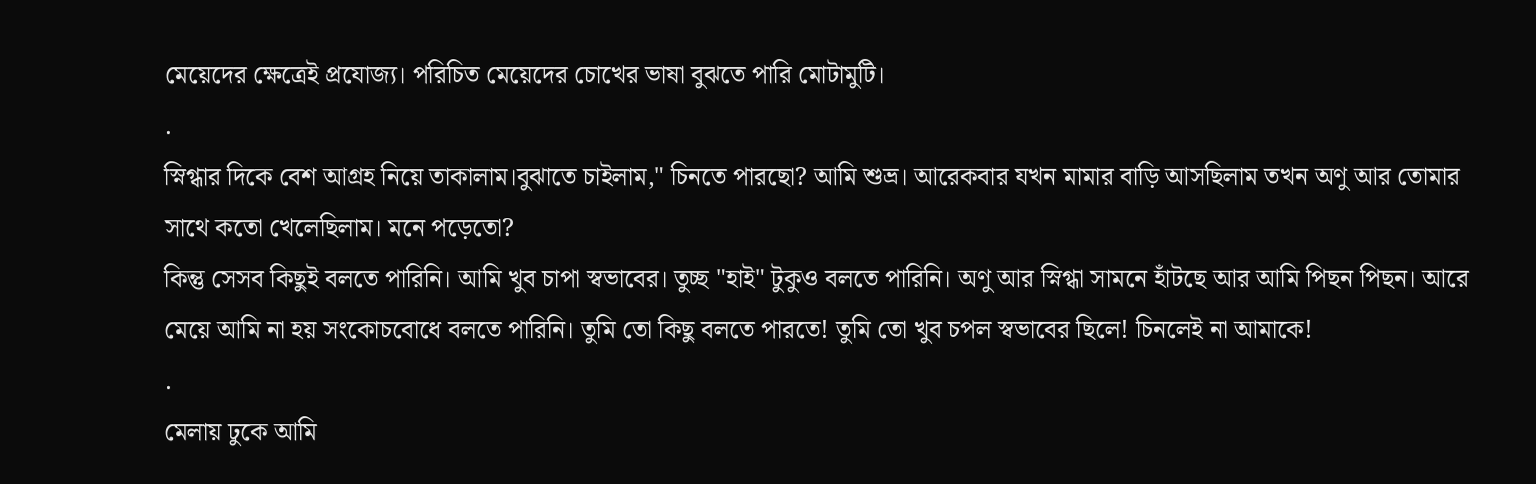মেয়েদের ক্ষেত্রেই প্রযোজ্য। পরিচিত মেয়েদের চোখের ভাষা বুঝতে পারি মোটামুটি।
.
স্নিগ্ধার দিকে বেশ আগ্রহ নিয়ে তাকালাম।বুঝাতে চাইলাম," চিনতে পারছো? আমি শুভ্র। আরেকবার যখন মামার বাড়ি আসছিলাম তখন অণু আর তোমার সাথে কতো খেলেছিলাম। মনে পড়েতো?
কিন্তু সেসব কিছুই বলতে পারিনি। আমি খুব চাপা স্বভাবের। তুচ্ছ "হাই" টুকুও বলতে পারিনি। অণু আর স্নিগ্ধা সামনে হাঁটছে আর আমি পিছন পিছন। আরে মেয়ে আমি না হয় সংকোচবোধে বলতে পারিনি। তুমি তো কিছু বলতে পারতে! তুমি তো খুব চপল স্বভাবের ছিলে! চিনলেই না আমাকে!
.
মেলায় ঢুকে আমি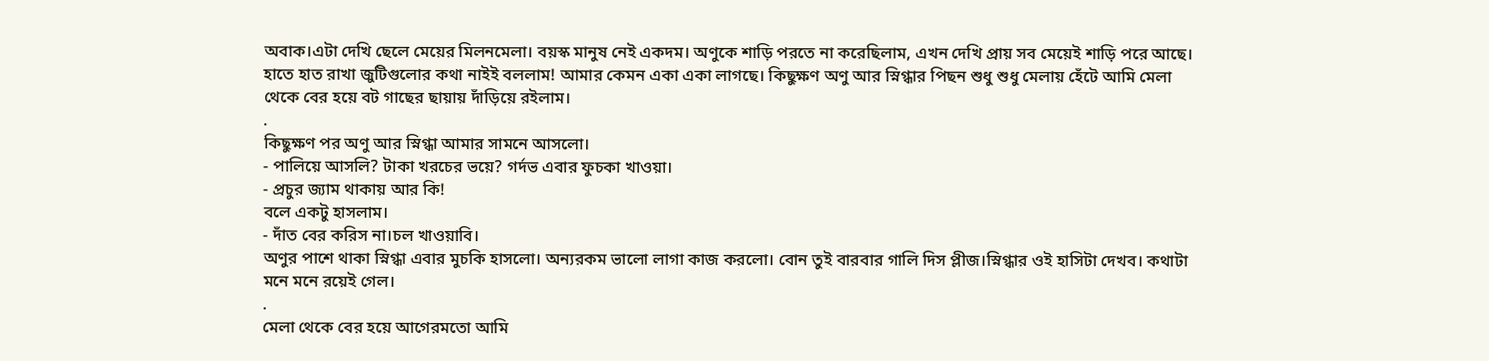অবাক।এটা দেখি ছেলে মেয়ের মিলনমেলা। বয়স্ক মানুষ নেই একদম। অণুকে শাড়ি পরতে না করেছিলাম, এখন দেখি প্রায় সব মেয়েই শাড়ি পরে আছে। হাতে হাত রাখা জুটিগুলোর কথা নাইই বললাম! আমার কেমন একা একা লাগছে। কিছুক্ষণ অণু আর স্নিগ্ধার পিছন শুধু শুধু মেলায় হেঁটে আমি মেলা থেকে বের হয়ে বট গাছের ছায়ায় দাঁড়িয়ে রইলাম।
.
কিছুক্ষণ পর অণু আর স্নিগ্ধা আমার সামনে আসলো।
- পালিয়ে আসলি? টাকা খরচের ভয়ে? গর্দভ এবার ফুচকা খাওয়া।
- প্রচুর জ্যাম থাকায় আর কি!
বলে একটু হাসলাম।
- দাঁত বের করিস না।চল খাওয়াবি।
অণুর পাশে থাকা স্নিগ্ধা এবার মুচকি হাসলো। অন্যরকম ভালো লাগা কাজ করলো। বোন তুই বারবার গালি দিস প্লীজ।স্নিগ্ধার ওই হাসিটা দেখব। কথাটা মনে মনে রয়েই গেল।
.
মেলা থেকে বের হয়ে আগেরমতো আমি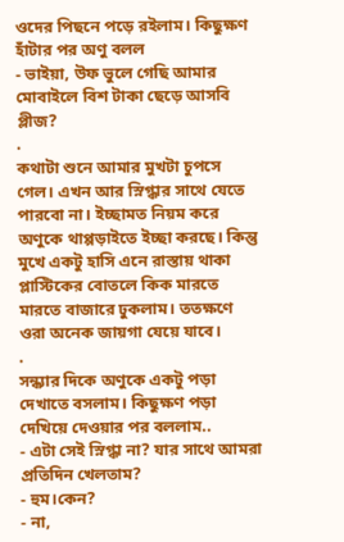ওদের পিছনে পড়ে রইলাম। কিছুক্ষণ হাঁটার পর অণু বলল
- ভাইয়া, উফ ভুলে গেছি আমার মোবাইলে বিশ টাকা ছেড়ে আসবি প্লীজ?
.
কথাটা শুনে আমার মুখটা চুপসে গেল। এখন আর স্নিগ্ধার সাথে যেতে পারবো না। ইচ্ছামত নিয়ম করে অণুকে থাপ্পড়াইতে ইচ্ছা করছে। কিন্তু মুখে একটু হাসি এনে রাস্তায় থাকা প্লাস্টিকের বোতলে কিক মারতে মারতে বাজারে ঢুকলাম। ততক্ষণে ওরা অনেক জায়গা যেয়ে যাবে।
.
সন্ধ্যার দিকে অণুকে একটু পড়া দেখাতে বসলাম। কিছুক্ষণ পড়া দেখিয়ে দেওয়ার পর বললাম..
- এটা সেই স্নিগ্ধা না? যার সাথে আমরা প্রতিদিন খেলতাম?
- হুম।কেন?
- না,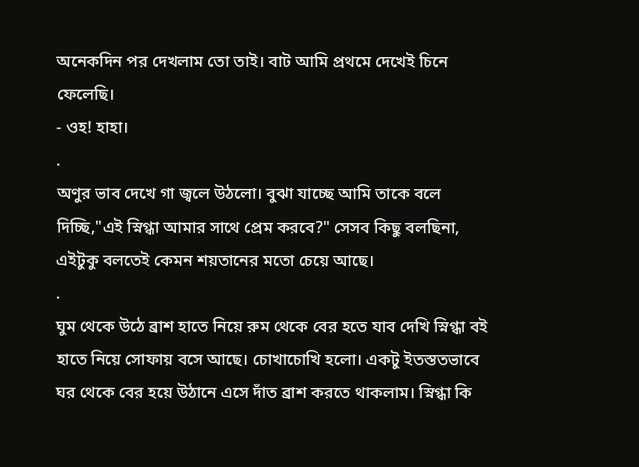অনেকদিন পর দেখলাম তো তাই। বাট আমি প্রথমে দেখেই চিনে ফেলেছি।
- ওহ! হাহা।
.
অণুর ভাব দেখে গা জ্বলে উঠলো। বুঝা যাচ্ছে আমি তাকে বলে দিচ্ছি,"এই স্নিগ্ধা আমার সাথে প্রেম করবে?" সেসব কিছু বলছিনা, এইটুকু বলতেই কেমন শয়তানের মতো চেয়ে আছে।
.
ঘুম থেকে উঠে ব্রাশ হাতে নিয়ে রুম থেকে বের হতে যাব দেখি স্নিগ্ধা বই হাতে নিয়ে সোফায় বসে আছে। চোখাচোখি হলো। একটু ইতস্ততভাবে ঘর থেকে বের হয়ে উঠানে এসে দাঁত ব্রাশ করতে থাকলাম। স্নিগ্ধা কি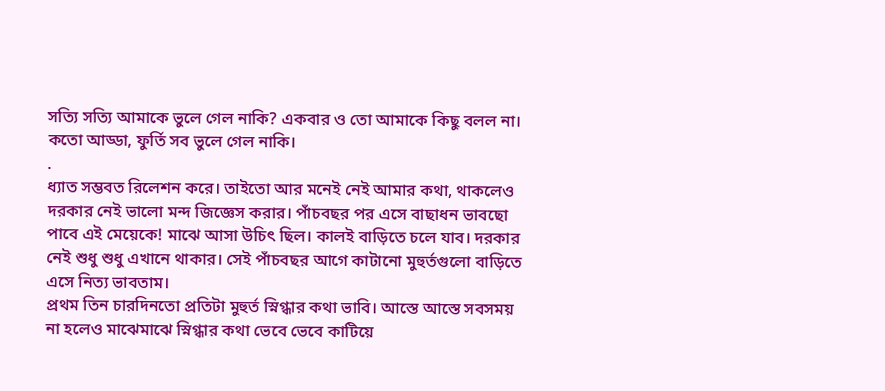সত্যি সত্যি আমাকে ভুলে গেল নাকি? একবার ও তো আমাকে কিছু বলল না। কতো আড্ডা, ফুর্তি সব ভুলে গেল নাকি।
.
ধ্যাত সম্ভবত রিলেশন করে। তাইতো আর মনেই নেই আমার কথা, থাকলেও দরকার নেই ভালো মন্দ জিজ্ঞেস করার। পাঁচবছর পর এসে বাছাধন ভাবছো পাবে এই মেয়েকে! মাঝে আসা উচিৎ ছিল। কালই বাড়িতে চলে যাব। দরকার নেই শুধু শুধু এখানে থাকার। সেই পাঁচবছর আগে কাটানো মুহুর্তগুলো বাড়িতে এসে নিত্য ভাবতাম।
প্রথম তিন চারদিনতো প্রতিটা মুহুর্ত স্নিগ্ধার কথা ভাবি। আস্তে আস্তে সবসময় না হলেও মাঝেমাঝে স্নিগ্ধার কথা ভেবে ভেবে কাটিয়ে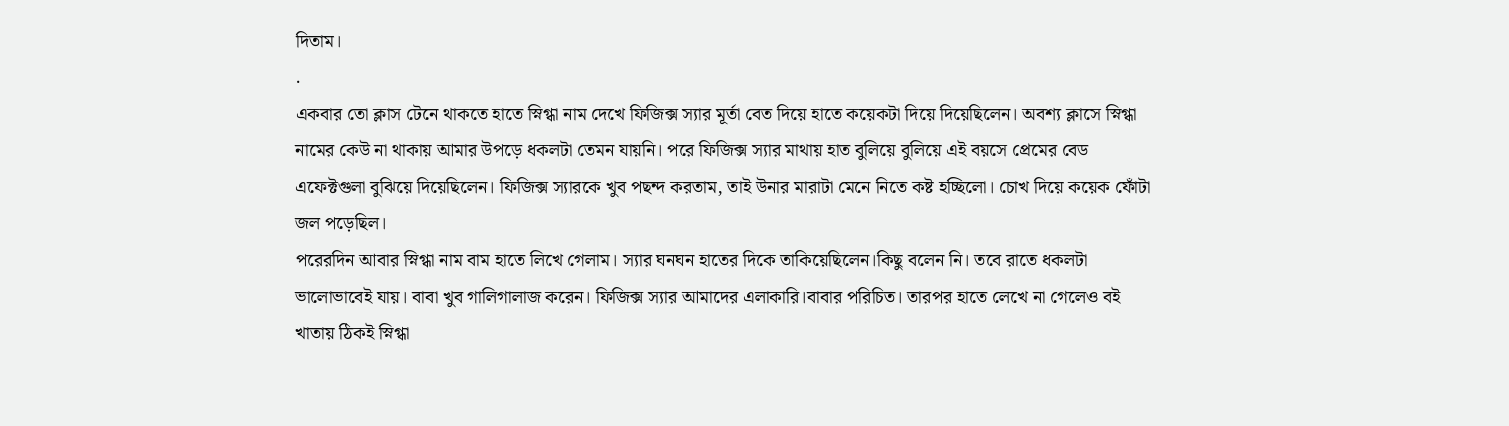দিতাম।
.
একবার তো ক্লাস টেনে থাকতে হাতে স্নিগ্ধা নাম দেখে ফিজিক্স স্যার মূর্তা বেত দিয়ে হাতে কয়েকটা দিয়ে দিয়েছিলেন। অবশ্য ক্লাসে স্নিগ্ধা নামের কেউ না থাকায় আমার উপড়ে ধকলটা তেমন যায়নি। পরে ফিজিক্স স্যার মাথায় হাত বুলিয়ে বুলিয়ে এই বয়সে প্রেমের বেড এফেক্টগুলা বুঝিয়ে দিয়েছিলেন। ফিজিক্স স্যারকে খুব পছন্দ করতাম, তাই উনার মারাটা মেনে নিতে কষ্ট হচ্ছিলো। চোখ দিয়ে কয়েক ফোঁটা জল পড়েছিল।
পরেরদিন আবার স্নিগ্ধা নাম বাম হাতে লিখে গেলাম। স্যার ঘনঘন হাতের দিকে তাকিয়েছিলেন।কিছু বলেন নি। তবে রাতে ধকলটা ভালোভাবেই যায়। বাবা খুব গালিগালাজ করেন। ফিজিক্স স্যার আমাদের এলাকারি।বাবার পরিচিত। তারপর হাতে লেখে না গেলেও বই খাতায় ঠিকই স্নিগ্ধা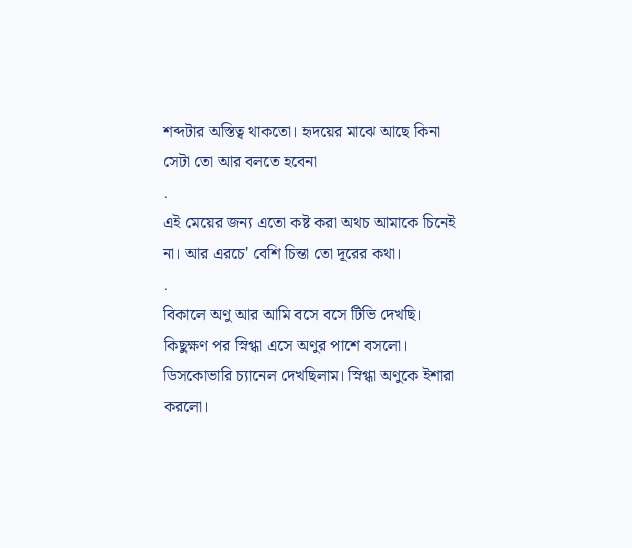শব্দটার অস্তিত্ব থাকতো। হৃদয়ের মাঝে আছে কিনা সেটা তো আর বলতে হবেনা
.
এই মেয়ের জন্য এতো কষ্ট করা অথচ আমাকে চিনেই না। আর এরচে' বেশি চিন্তা তো দূরের কথা।
.
বিকালে অণু আর আমি বসে বসে টিভি দেখছি। কিছুক্ষণ পর স্নিগ্ধা এসে অণুর পাশে বসলো। ডিসকোভারি চ্যানেল দেখছিলাম। স্নিগ্ধা অণুকে ইশারা করলো।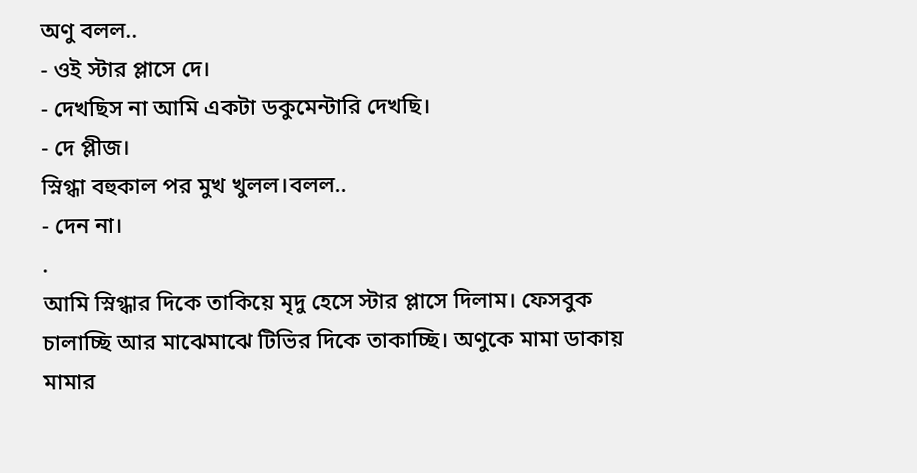অণু বলল..
- ওই স্টার প্লাসে দে।
- দেখছিস না আমি একটা ডকুমেন্টারি দেখছি।
- দে প্লীজ।
স্নিগ্ধা বহুকাল পর মুখ খুলল।বলল..
- দেন না।
.
আমি স্নিগ্ধার দিকে তাকিয়ে মৃদু হেসে স্টার প্লাসে দিলাম। ফেসবুক চালাচ্ছি আর মাঝেমাঝে টিভির দিকে তাকাচ্ছি। অণুকে মামা ডাকায় মামার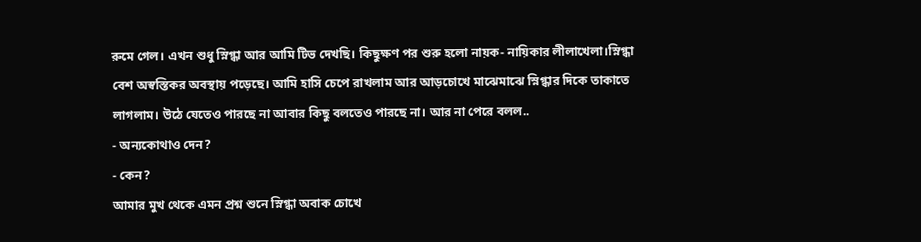রুমে গেল। এখন শুধু স্নিগ্ধা আর আমি টিভ দেখছি। কিছুক্ষণ পর শুরু হলো নায়ক- নায়িকার লীলাখেলা।স্নিগ্ধা বেশ অস্বস্তিকর অবস্থায় পড়েছে। আমি হাসি চেপে রাখলাম আর আড়চোখে মাঝেমাঝে স্নিগ্ধার দিকে তাকাতে লাগলাম। উঠে যেতেও পারছে না আবার কিছু বলতেও পারছে না। আর না পেরে বলল..
- অন্যকোথাও দেন?
- কেন?
আমার মুখ থেকে এমন প্রশ্ন শুনে স্নিগ্ধা অবাক চোখে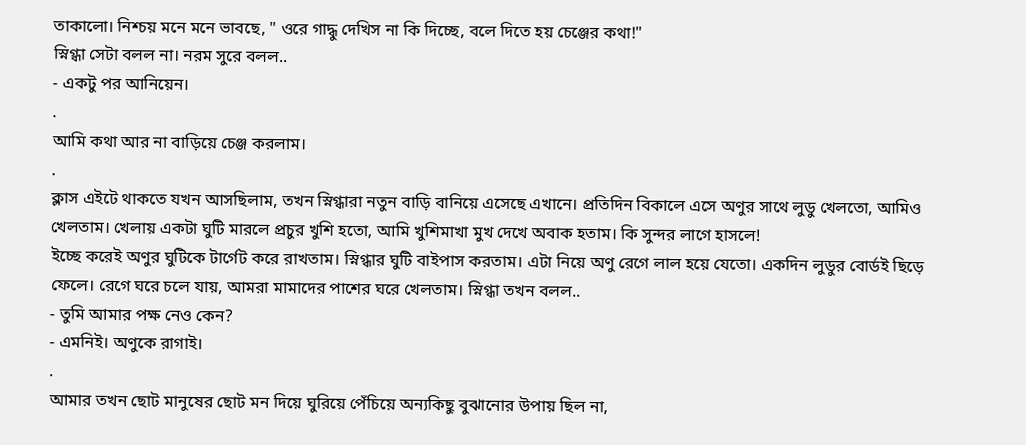তাকালো। নিশ্চয় মনে মনে ভাবছে, " ওরে গাদ্ধু দেখিস না কি দিচ্ছে, বলে দিতে হয় চেঞ্জের কথা!"
স্নিগ্ধা সেটা বলল না। নরম সুরে বলল..
- একটু পর আনিয়েন।
.
আমি কথা আর না বাড়িয়ে চেঞ্জ করলাম।
.
ক্লাস এইটে থাকতে যখন আসছিলাম, তখন স্নিগ্ধারা নতুন বাড়ি বানিয়ে এসেছে এখানে। প্রতিদিন বিকালে এসে অণুর সাথে লুডু খেলতো, আমিও খেলতাম। খেলায় একটা ঘুটি মারলে প্রচুর খুশি হতো, আমি খুশিমাখা মুখ দেখে অবাক হতাম। কি সুন্দর লাগে হাসলে!
ইচ্ছে করেই অণুর ঘুটিকে টার্গেট করে রাখতাম। স্নিগ্ধার ঘুটি বাইপাস করতাম। এটা নিয়ে অণু রেগে লাল হয়ে যেতো। একদিন লুডুর বোর্ডই ছিড়ে ফেলে। রেগে ঘরে চলে যায়, আমরা মামাদের পাশের ঘরে খেলতাম। স্নিগ্ধা তখন বলল..
- তুমি আমার পক্ষ নেও কেন?
- এমনিই। অণুকে রাগাই।
.
আমার তখন ছোট মানুষের ছোট মন দিয়ে ঘুরিয়ে পেঁচিয়ে অন্যকিছু বুঝানোর উপায় ছিল না,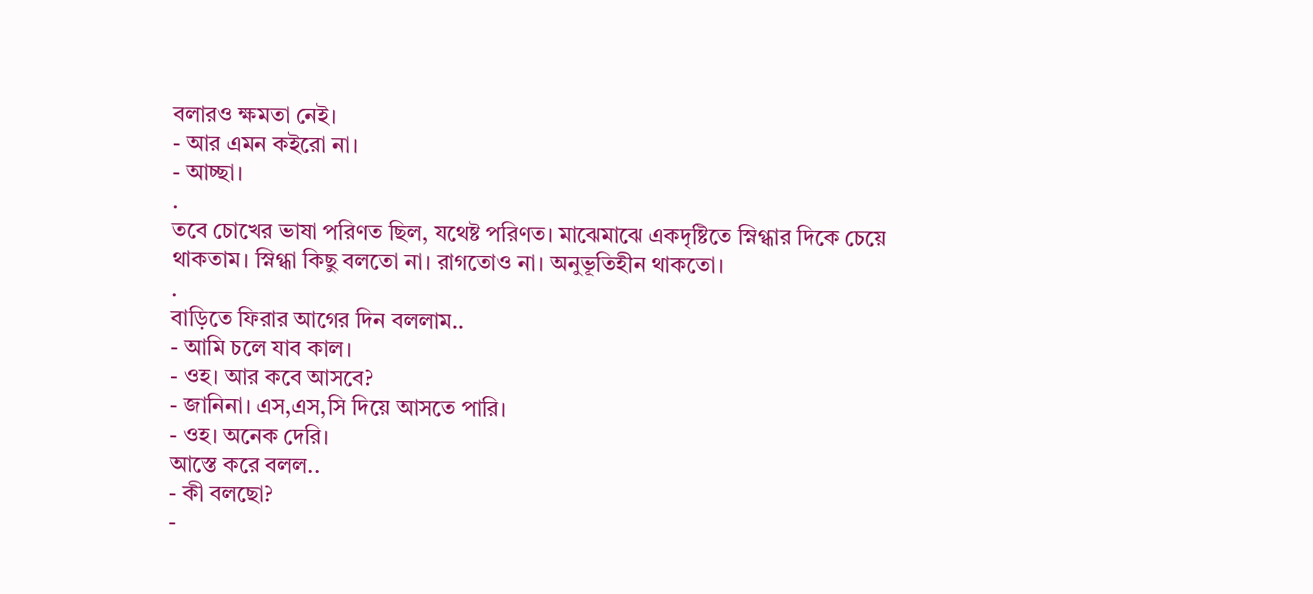বলারও ক্ষমতা নেই।
- আর এমন কইরো না।
- আচ্ছা।
.
তবে চোখের ভাষা পরিণত ছিল, যথেষ্ট পরিণত। মাঝেমাঝে একদৃষ্টিতে স্নিগ্ধার দিকে চেয়ে থাকতাম। স্নিগ্ধা কিছু বলতো না। রাগতোও না। অনুভূতিহীন থাকতো।
.
বাড়িতে ফিরার আগের দিন বললাম..
- আমি চলে যাব কাল।
- ওহ। আর কবে আসবে?
- জানিনা। এস,এস,সি দিয়ে আসতে পারি।
- ওহ। অনেক দেরি।
আস্তে করে বলল..
- কী বলছো?
-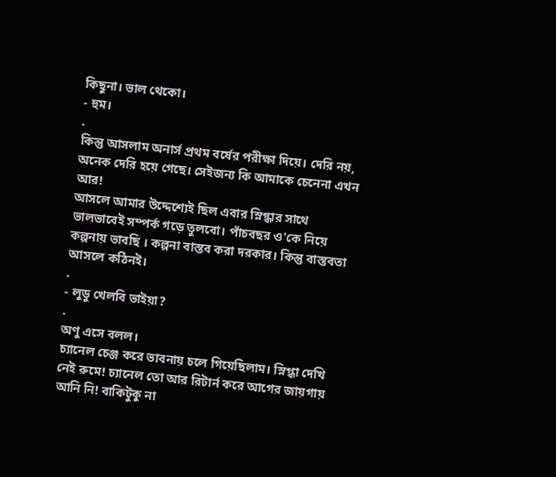কিছুনা। ভাল থেকো।
- হুম।
.
কিন্তু আসলাম অনার্স প্রথম বর্ষের পরীক্ষা দিয়ে। দেরি নয়, অনেক দেরি হয়ে গেছে। সেইজন্য কি আমাকে চেনেনা এখন আর!
আসলে আমার উদ্দেশ্যেই ছিল এবার স্নিগ্ধার সাথে ভালভাবেই সম্পর্ক গড়ে তুলবো। পাঁচবছর ও'কে নিয়ে কল্পনায় ভাবছি । কল্পনা বাস্তব করা দরকার। কিন্তু বাস্তবতা আসলে কঠিনই।
.
- লুডু খেলবি ভাইয়া?
.
অণু এসে বলল।
চ্যানেল চেঞ্জ করে ভাবনায় চলে গিয়েছিলাম। স্নিগ্ধা দেখি নেই রুমে! চ্যানেল তো আর রিটার্ন করে আগের জায়গায় আনি নি! বাকিটুকু না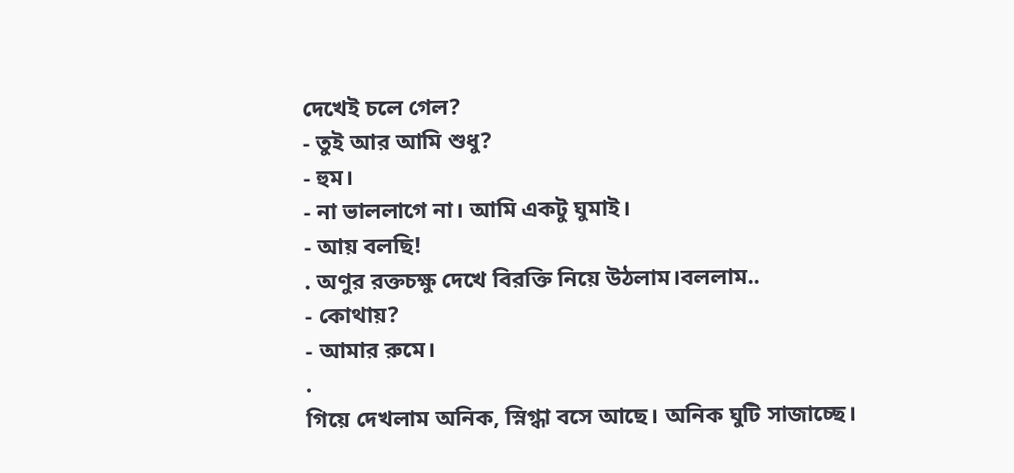দেখেই চলে গেল?
- তুই আর আমি শুধু?
- হুম।
- না ভাললাগে না। আমি একটু ঘুমাই।
- আয় বলছি!
. অণুর রক্তচক্ষু দেখে বিরক্তি নিয়ে উঠলাম।বললাম..
- কোথায়?
- আমার রুমে।
.
গিয়ে দেখলাম অনিক, স্নিগ্ধা বসে আছে। অনিক ঘুটি সাজাচ্ছে।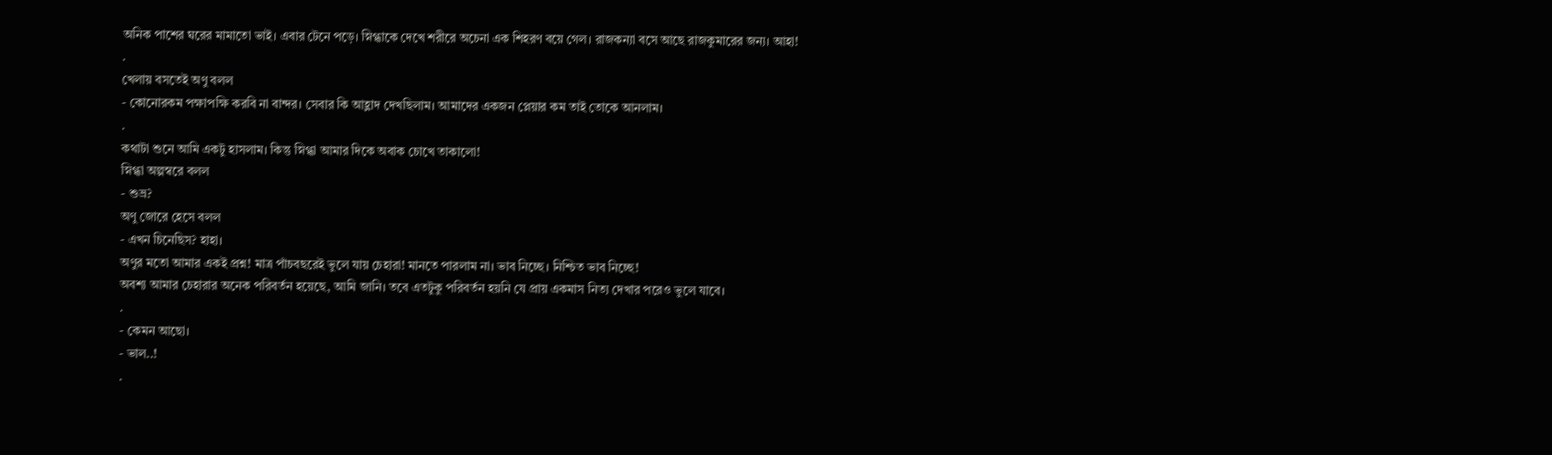অনিক পাশের ঘরের মামাতো ভাই। এবার টেনে পড়ে। স্নিগ্ধাকে দেখে শরীরে অচেনা এক শিহরণ বয়ে গেল। রাজকন্যা বসে আছে রাজকুমারের জন্য। আহা!
.
খেলায় বসতেই অণু বলল
- কোনোরকম পক্ষাপক্ষি করবি না বান্দর। সেবার কি আহ্লাদ দেখছিলাম। আমাদের একজন প্লেয়ার কম তাই তোকে আনলাম।
.
কথাটা শুনে আমি একটু হাসলাম। কিন্তু স্নিগ্ধা আমার দিকে অবাক চোখে তাকালো!
স্নিগ্ধা অল্পস্বরে বলল
- শুভ্র?
অণু জোরে হেসে বলল
- এখন চিনেছিস? হাহা।
অণুর মতো আমার একই প্রশ্ন! মাত্র পাঁচবছরেই ভুলে যায় চেহারা! মানতে পারলাম না। ভাব নিচ্ছে। নিশ্চিত ভাব নিচ্ছে!
অবশ্য আমার চেহারার অনেক পরিবর্তন হয়েছে, আমি জানি। তবে এতটুকু পরিবর্তন হয়নি যে প্রায় একমাস নিত্য দেখার পরেও ভুলে যাবে।
.
- কেমন আছো।
- ভাল..!
.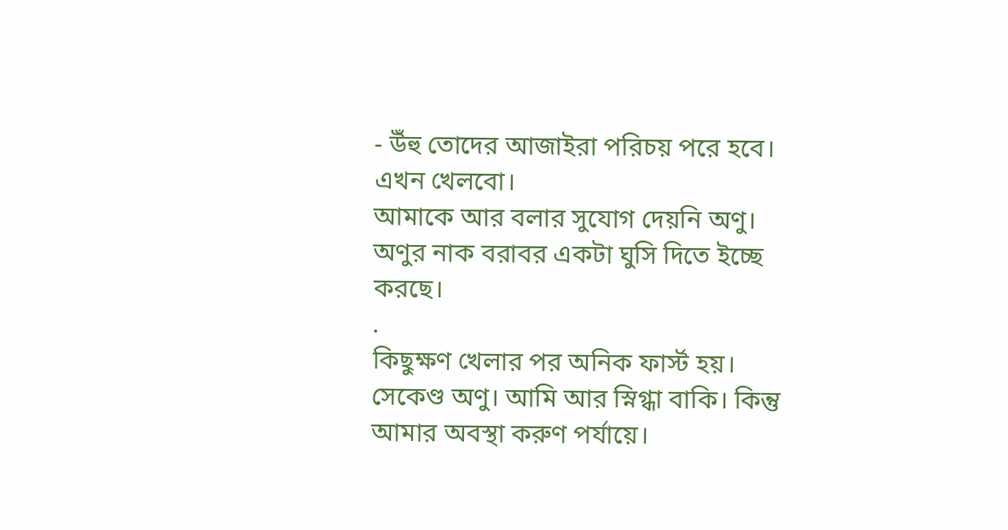- উঁহু তোদের আজাইরা পরিচয় পরে হবে। এখন খেলবো।
আমাকে আর বলার সুযোগ দেয়নি অণু। অণুর নাক বরাবর একটা ঘুসি দিতে ইচ্ছে করছে।
.
কিছুক্ষণ খেলার পর অনিক ফার্স্ট হয়। সেকেণ্ড অণু। আমি আর স্নিগ্ধা বাকি। কিন্তু আমার অবস্থা করুণ পর্যায়ে।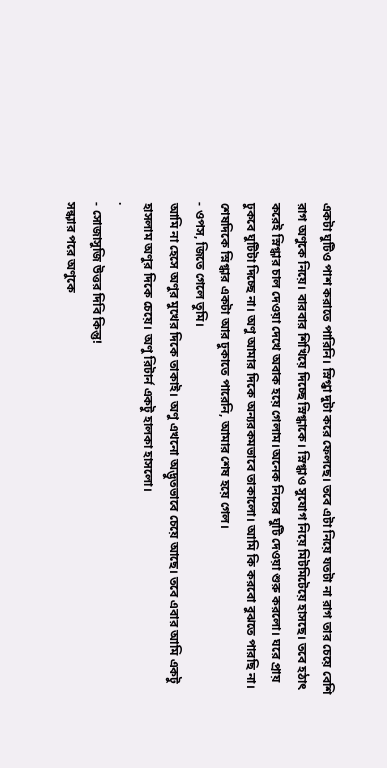একটা ঘুটিও পাশ করাতে পারিনি। স্নিগ্ধা দুটা করে ফেলছে। তবে এটা নিয়ে যতটা না রাগ তার চেয়ে বেশি রাগ অণুকে নিয়ে। বারবার শিখিয়ে দিচ্ছে স্নিগ্ধাকে। স্নিগ্ধাও সুযোগ নিয়ে মিটমিটেয়ে হাসছে। তবে হঠাৎ করেই স্নিগ্ধার চাল দেওয়া দেখে অবাক হয়ে গেলাম।অনেক নিচের ঘুটি দেওয়া শুরু করলো। ঘরে প্রায় ঢুকবে ঘুটিটা দিচ্ছে না। অণু আমার দিকে অন্যরকমভাবে তাকালো। আমি কি করবো বুঝতে পারছি না। শেষদিকে স্নিগ্ধার একটা আর ঢুকাতে পারেনি, আমার শেষ হয়ে গেল।
- ওপস, জিতে গেলে তুমি।
আমি না হেসে অণুর মুখের দিকে তাকাই। অণু এখনো অদ্ভুতভাবে চেয়ে আছে। তবে এবার আমি একটু হাসলাম অণুর দিকে চেয়ে। অণু রিটার্ন একটু হালকা হাসলো।
.
- সোজাসুজি উত্তর দিবি কিন্তু!
সন্ধ্যার পরে অণুকে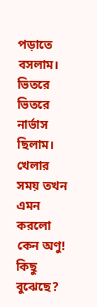পড়াতে বসলাম। ভিতরে ভিতরে নার্ভাস ছিলাম। খেলার সময় তখন এমন করলো কেন অণু! কিছু বুঝেছে?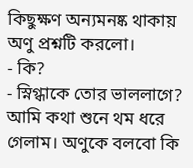কিছুক্ষণ অন্যমনষ্ক থাকায় অণু প্রশ্নটি করলো।
- কি?
- স্নিগ্ধাকে তোর ভাললাগে?
আমি কথা শুনে থম ধরে গেলাম। অণুকে বলবো কি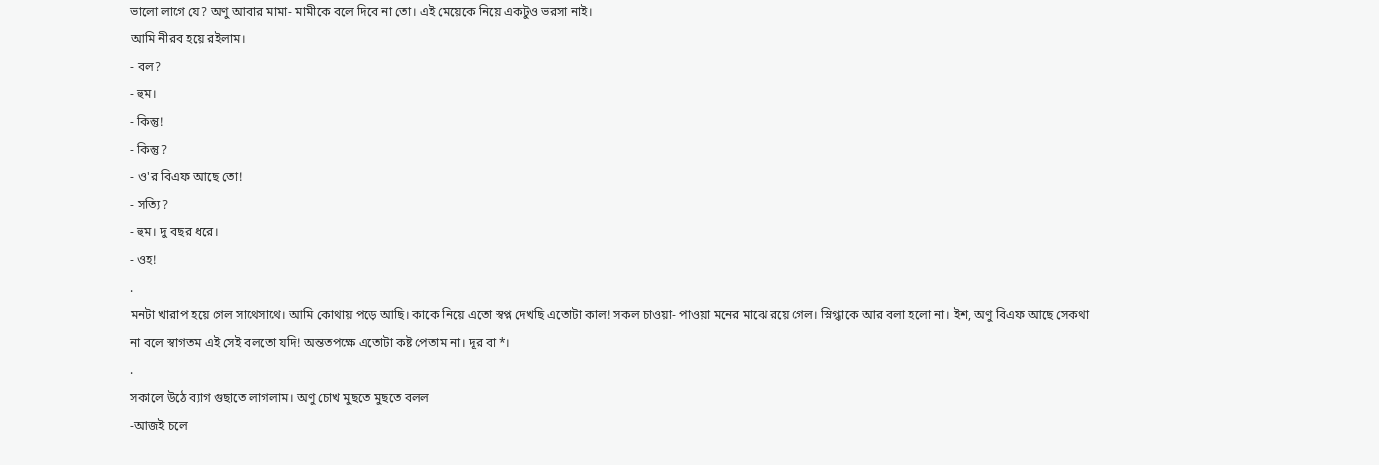ভালো লাগে যে? অণু আবার মামা- মামীকে বলে দিবে না তো। এই মেয়েকে নিয়ে একটুও ভরসা নাই।
আমি নীরব হয়ে রইলাম।
- বল?
- হুম।
- কিন্তু!
- কিন্তু?
- ও'র বিএফ আছে তো!
- সত্যি?
- হুম। দু বছর ধরে।
- ওহ!
.
মনটা খারাপ হয়ে গেল সাথেসাথে। আমি কোথায় পড়ে আছি। কাকে নিয়ে এতো স্বপ্ন দেখছি এতোটা কাল! সকল চাওয়া- পাওয়া মনের মাঝে রয়ে গেল। স্নিগ্ধাকে আর বলা হলো না। ইশ, অণু বিএফ আছে সেকথা না বলে স্বাগতম এই সেই বলতো যদি! অন্ততপক্ষে এতোটা কষ্ট পেতাম না। দূর বা*।
.
সকালে উঠে ব্যাগ গুছাতে লাগলাম। অণু চোখ মুছতে মুছতে বলল
-আজই চলে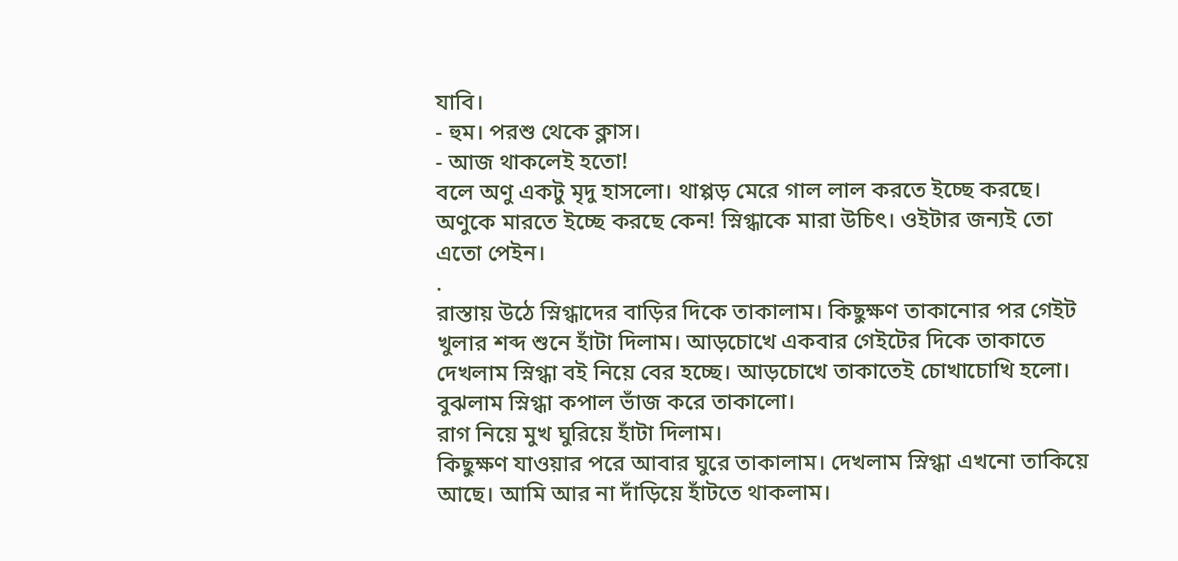যাবি।
- হুম। পরশু থেকে ক্লাস।
- আজ থাকলেই হতো!
বলে অণু একটু মৃদু হাসলো। থাপ্পড় মেরে গাল লাল করতে ইচ্ছে করছে। অণুকে মারতে ইচ্ছে করছে কেন! স্নিগ্ধাকে মারা উচিৎ। ওইটার জন্যই তো এতো পেইন।
.
রাস্তায় উঠে স্নিগ্ধাদের বাড়ির দিকে তাকালাম। কিছুক্ষণ তাকানোর পর গেইট খুলার শব্দ শুনে হাঁটা দিলাম। আড়চোখে একবার গেইটের দিকে তাকাতে দেখলাম স্নিগ্ধা বই নিয়ে বের হচ্ছে। আড়চোখে তাকাতেই চোখাচোখি হলো। বুঝলাম স্নিগ্ধা কপাল ভাঁজ করে তাকালো।
রাগ নিয়ে মুখ ঘুরিয়ে হাঁটা দিলাম।
কিছুক্ষণ যাওয়ার পরে আবার ঘুরে তাকালাম। দেখলাম স্নিগ্ধা এখনো তাকিয়ে আছে। আমি আর না দাঁড়িয়ে হাঁটতে থাকলাম।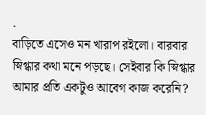.
বাড়িতে এসেও মন খারাপ রইলো। বারবার স্নিগ্ধার কথা মনে পড়ছে। সেইবার কি স্নিগ্ধার আমার প্রতি একটুও আবেগ কাজ করেনি?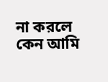না করলে কেন আমি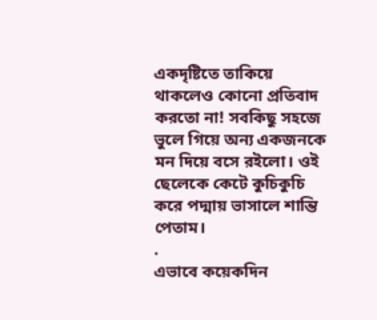একদৃষ্টিতে তাকিয়ে থাকলেও কোনো প্রতিবাদ করতো না! সবকিছু সহজে ভুলে গিয়ে অন্য একজনকে মন দিয়ে বসে রইলো। ওই ছেলেকে কেটে কুচিকুচি করে পদ্মায় ভাসালে শান্তি পেতাম।
.
এভাবে কয়েকদিন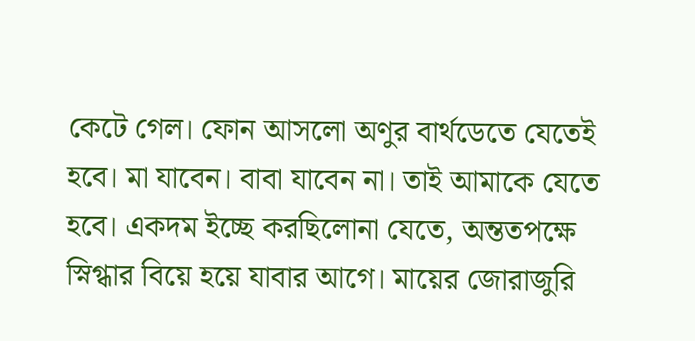কেটে গেল। ফোন আসলো অণুর বার্থডেতে যেতেই হবে। মা যাবেন। বাবা যাবেন না। তাই আমাকে যেতে হবে। একদম ইচ্ছে করছিলোনা যেতে, অন্ততপক্ষে স্নিগ্ধার বিয়ে হয়ে যাবার আগে। মায়ের জোরাজুরি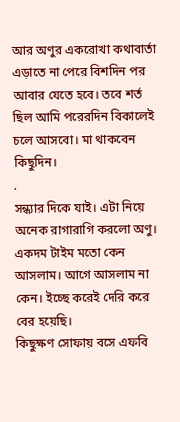আর অণুর একরোখা কথাবার্তা এড়াতে না পেরে বিশদিন পর আবার যেতে হবে। তবে শর্ত ছিল আমি পরেরদিন বিকালেই চলে আসবো। মা থাকবেন কিছুদিন।
.
সন্ধ্যার দিকে যাই। এটা নিয়ে অনেক রাগারাগি করলো অণু। একদম টাইম মতো কেন আসলাম। আগে আসলাম না কেন। ইচ্ছে করেই দেরি করে বের হয়েছি।
কিছুক্ষণ সোফায় বসে এফবি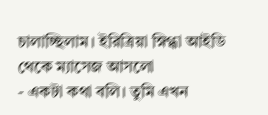চালাচ্ছিলাম। ইরিত্রিয়া স্নিগ্ধা আইডি থেকে ম্যাসেজ আসলো
- একটা কথা বলি। তুমি এখন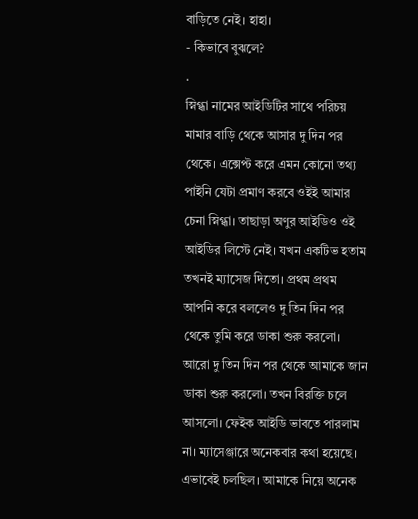বাড়িতে নেই। হাহা।
- কিভাবে বুঝলে?
.
স্নিগ্ধা নামের আইডিটির সাথে পরিচয় মামার বাড়ি থেকে আসার দু দিন পর থেকে। এক্সেপ্ট করে এমন কোনো তথ্য পাইনি যেটা প্রমাণ করবে ওইই আমার চেনা স্নিগ্ধা। তাছাড়া অণুর আইডিও ওই আইডির লিস্টে নেই। যখন একটিভ হতাম তখনই ম্যাসেজ দিতো। প্রথম প্রথম আপনি করে বললেও দু তিন দিন পর থেকে তুমি করে ডাকা শুরু করলো। আরো দু তিন দিন পর থেকে আমাকে জান ডাকা শুরু করলো। তখন বিরক্তি চলে আসলো। ফেইক আইডি ভাবতে পারলাম না। ম্যাসেঞ্জারে অনেকবার কথা হয়েছে। এভাবেই চলছিল। আমাকে নিয়ে অনেক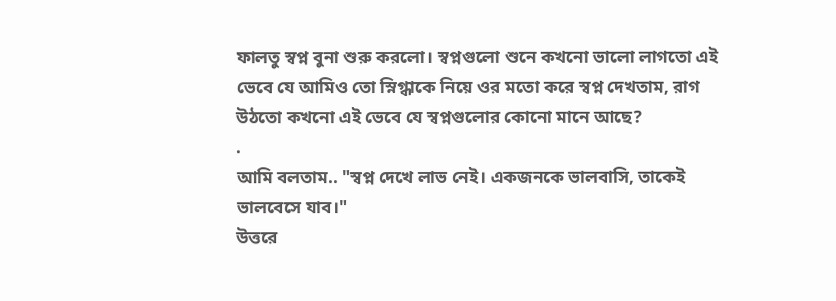ফালতু স্বপ্ন বুনা শুরু করলো। স্বপ্নগুলো শুনে কখনো ভালো লাগতো এই ভেবে যে আমিও তো স্নিগ্ধাকে নিয়ে ওর মতো করে স্বপ্ন দেখতাম, রাগ উঠতো কখনো এই ভেবে যে স্বপ্নগুলোর কোনো মানে আছে?
.
আমি বলতাম.. "স্বপ্ন দেখে লাভ নেই। একজনকে ভালবাসি, তাকেই ভালবেসে যাব।"
উত্তরে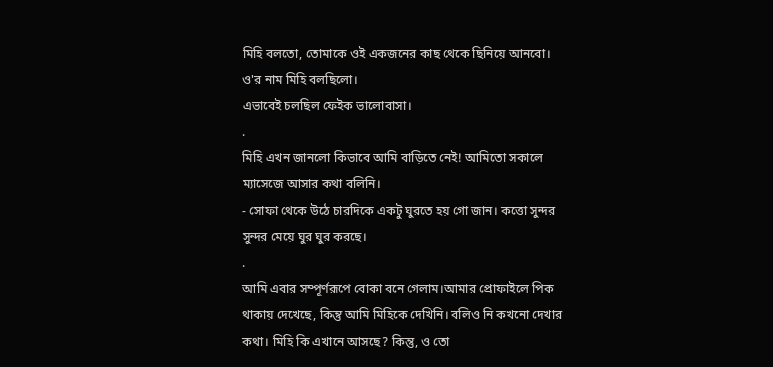মিহি বলতো, তোমাকে ওই একজনের কাছ থেকে ছিনিয়ে আনবো। ও'র নাম মিহি বলছিলো।
এভাবেই চলছিল ফেইক ভালোবাসা।
.
মিহি এখন জানলো কিভাবে আমি বাড়িতে নেই! আমিতো সকালে ম্যাসেজে আসার কথা বলিনি।
- সোফা থেকে উঠে চারদিকে একটু ঘুরতে হয় গো জান। কত্তো সুন্দর সুন্দর মেয়ে ঘুর ঘুর করছে।
.
আমি এবার সম্পূর্ণরূপে বোকা বনে গেলাম।আমার প্রোফাইলে পিক থাকায় দেখেছে, কিন্তু আমি মিহিকে দেখিনি। বলিও নি কখনো দেখার কথা। মিহি কি এখানে আসছে? কিন্তু, ও তো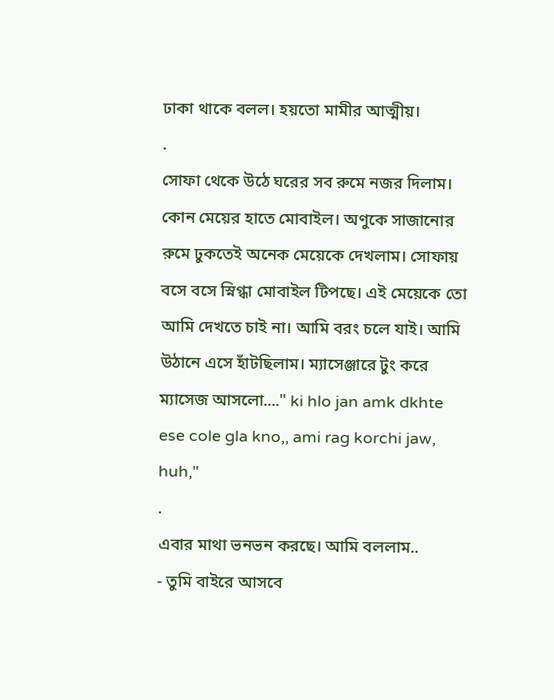ঢাকা থাকে বলল। হয়তো মামীর আত্মীয়।
.
সোফা থেকে উঠে ঘরের সব রুমে নজর দিলাম। কোন মেয়ের হাতে মোবাইল। অণুকে সাজানোর রুমে ঢুকতেই অনেক মেয়েকে দেখলাম। সোফায় বসে বসে স্নিগ্ধা মোবাইল টিপছে। এই মেয়েকে তো আমি দেখতে চাই না। আমি বরং চলে যাই। আমি উঠানে এসে হাঁটছিলাম। ম্যাসেঞ্জারে টুং করে ম্যাসেজ আসলো...." ki hlo jan amk dkhte ese cole gla kno,, ami rag korchi jaw, huh,"
.
এবার মাথা ভনভন করছে। আমি বললাম..
- তুমি বাইরে আসবে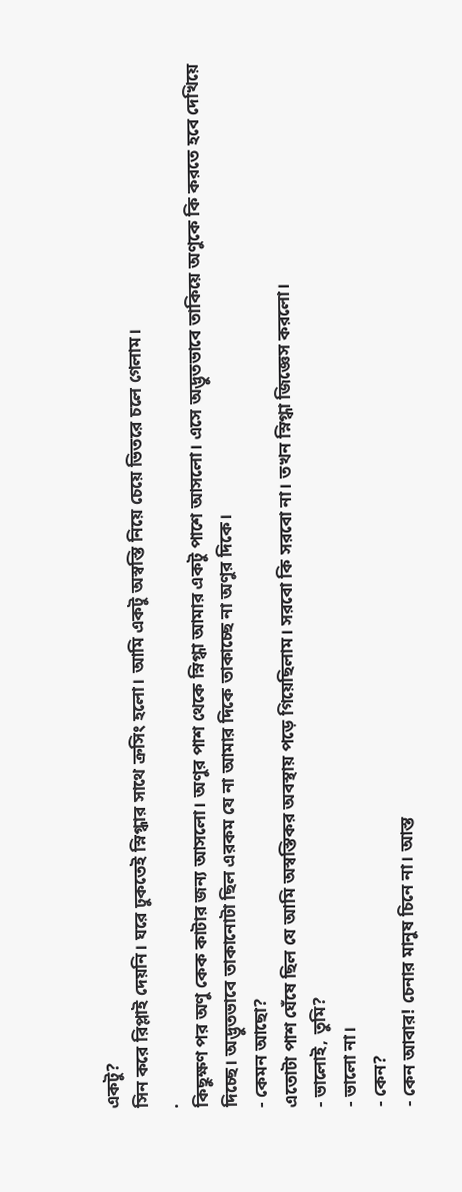একটু?
সিন করে রিপ্লাই দেয়নি। ঘরে ঢুকতেই স্নিগ্ধার সাথে ক্রসিং হলো। আমি একটু অস্বস্তি নিয়ে চেয়ে ভিতরে চলে গেলাম।
.
কিছুক্ষণ পর অণু কেক কাটার জন্য আসলো। অণুর পাশ থেকে স্নিগ্ধা আমার একটু পাশে আসলো। এসে অদ্ভুতভাবে তাকিয়ে অণুকে কি করতে হবে দেখিয়ে দিচ্ছে। অদ্ভুতভাবে তাকানোটা ছিল এরকম যে না আমার দিকে তাকাচ্ছে না অণুর দিকে।
- কেমন আছো?
এতোটা পাশ ঘেঁষে ছিল যে আমি অস্বস্তিকর অবস্থায় পড়ে গিয়েছিলাম। সরবো কি সরবো না। তখন স্নিগ্ধা জিজ্ঞেস করলো।
- ভালোই, তুমি?
- ভালো না।
- কেন?
- কেন আবার! চেনার মানুষ চিনে না। আস্ত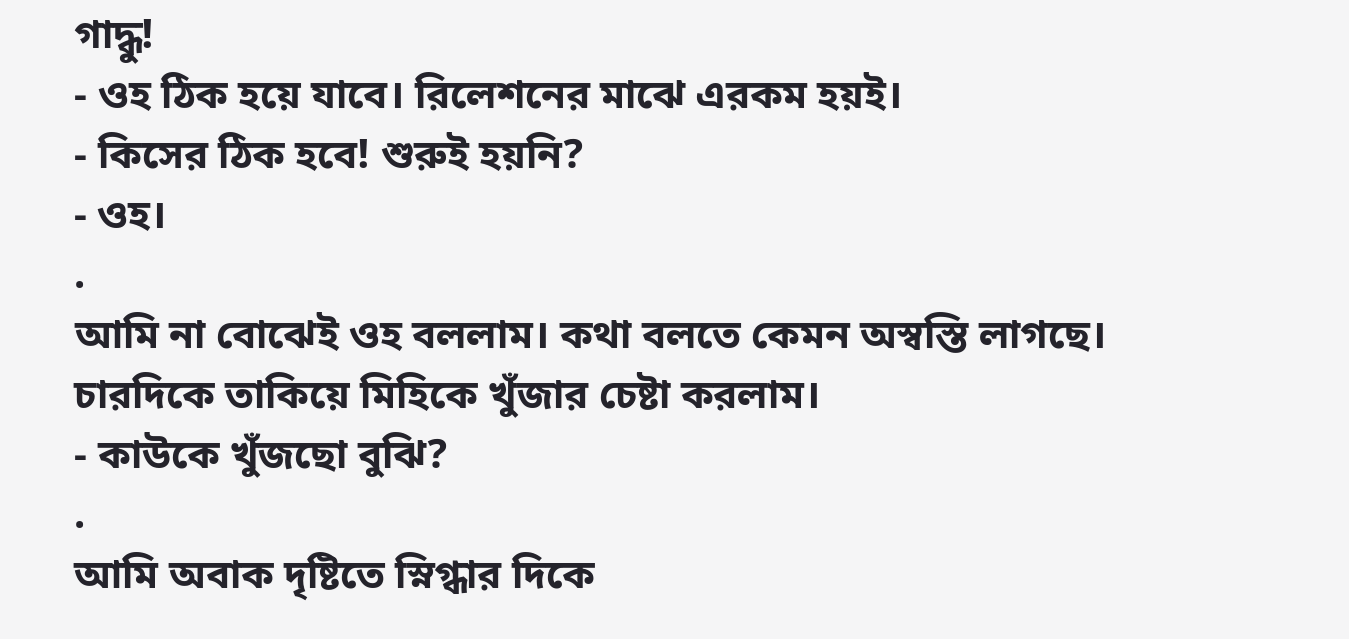গাদ্ধু!
- ওহ ঠিক হয়ে যাবে। রিলেশনের মাঝে এরকম হয়ই।
- কিসের ঠিক হবে! শুরুই হয়নি?
- ওহ।
.
আমি না বোঝেই ওহ বললাম। কথা বলতে কেমন অস্বস্তি লাগছে। চারদিকে তাকিয়ে মিহিকে খুঁজার চেষ্টা করলাম।
- কাউকে খুঁজছো বুঝি?
.
আমি অবাক দৃষ্টিতে স্নিগ্ধার দিকে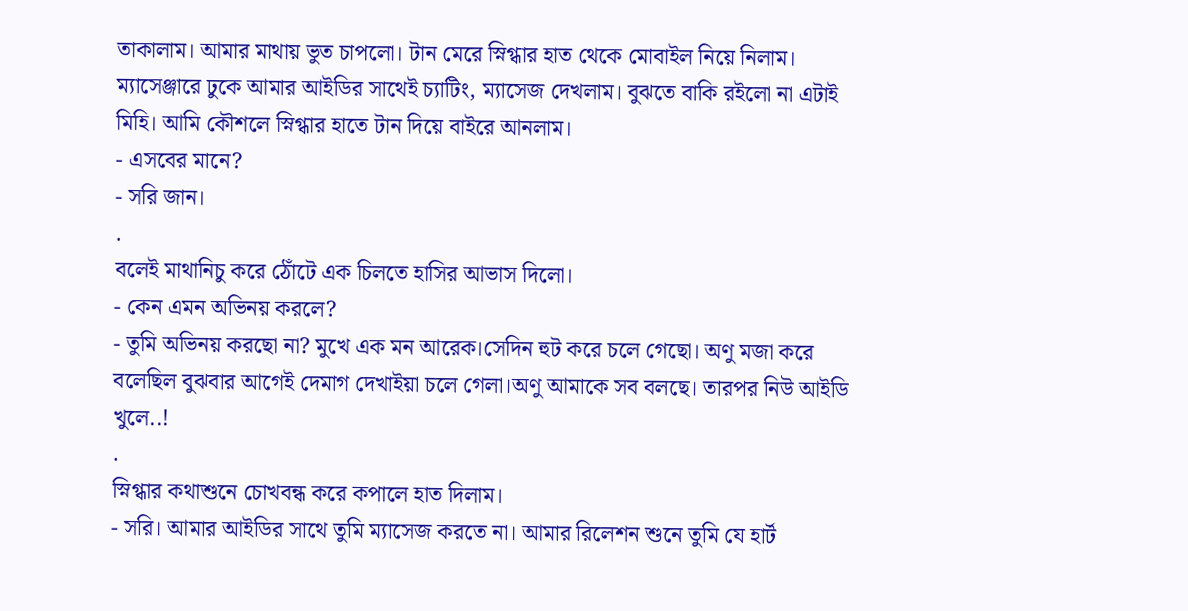তাকালাম। আমার মাথায় ভুত চাপলো। টান মেরে স্নিগ্ধার হাত থেকে মোবাইল নিয়ে নিলাম। ম্যাসেঞ্জারে ঢুকে আমার আইডির সাথেই চ্যাটিং, ম্যাসেজ দেখলাম। বুঝতে বাকি রইলো না এটাই মিহি। আমি কৌশলে স্নিগ্ধার হাতে টান দিয়ে বাইরে আনলাম।
- এসবের মানে?
- সরি জান।
.
বলেই মাথানিচু করে ঠোঁটে এক চিলতে হাসির আভাস দিলো।
- কেন এমন অভিনয় করলে?
- তুমি অভিনয় করছো না? মুখে এক মন আরেক।সেদিন হুট করে চলে গেছো। অণু মজা করে বলেছিল বুঝবার আগেই দেমাগ দেখাইয়া চলে গেলা।অণু আমাকে সব বলছে। তারপর নিউ আইডি খুলে..!
.
স্নিগ্ধার কথাশুনে চোখবন্ধ করে কপালে হাত দিলাম।
- সরি। আমার আইডির সাথে তুমি ম্যাসেজ করতে না। আমার রিলেশন শুনে তুমি যে হার্ট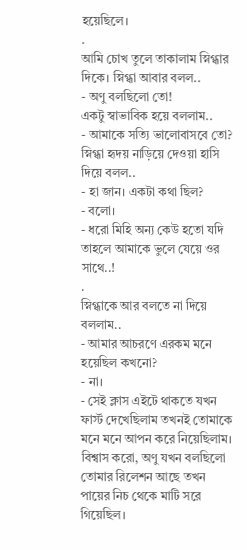হয়েছিলে।
.
আমি চোখ তুলে তাকালাম স্নিগ্ধার দিকে। স্নিগ্ধা আবার বলল..
- অণু বলছিলো তো!
একটু স্বাভাবিক হয়ে বললাম..
- আমাকে সত্যি ভালোবাসবে তো?
স্নিগ্ধা হৃদয় নাড়িয়ে দেওয়া হাসি দিয়ে বলল..
- হা জান। একটা কথা ছিল?
- বলো।
- ধরো মিহি অন্য কেউ হতো যদি তাহলে আমাকে ভুলে যেয়ে ওর সাথে..!
.
স্নিগ্ধাকে আর বলতে না দিয়ে বললাম..
- আমার আচরণে এরকম মনে হয়েছিল কখনো?
- না।
- সেই ক্লাস এইটে থাকতে যখন ফার্স্ট দেখেছিলাম তখনই তোমাকে মনে মনে আপন করে নিয়েছিলাম। বিশ্বাস করো, অণু যখন বলছিলো তোমার রিলেশন আছে তখন পায়ের নিচ থেকে মাটি সরে গিয়েছিল।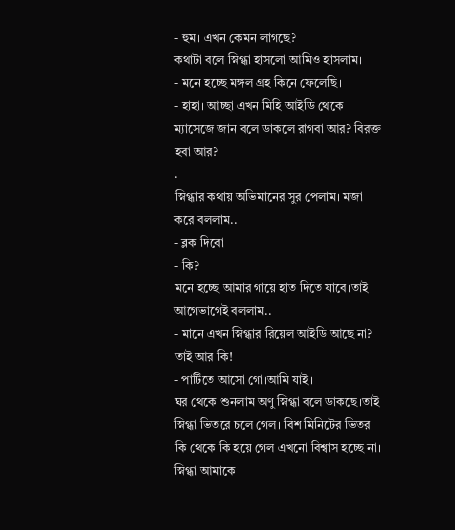- হুম। এখন কেমন লাগছে?
কথাটা বলে স্নিগ্ধা হাসলো আমিও হাসলাম।
- মনে হচ্ছে মঙ্গল গ্রহ কিনে ফেলেছি।
- হাহা। আচ্ছা এখন মিহি আইডি থেকে ম্যাসেজে জান বলে ডাকলে রাগবা আর? বিরক্ত হবা আর?
.
স্নিগ্ধার কথায় অভিমানের সুর পেলাম। মজা করে বললাম..
- ব্লক দিবো
- কি?
মনে হচ্ছে আমার গায়ে হাত দিতে যাবে।তাই আগেভাগেই বললাম..
- মানে এখন স্নিগ্ধার রিয়েল আইডি আছে না? তাই আর কি!
- পার্টিতে আসো গো।আমি যাই।
ঘর থেকে শুনলাম অণু স্নিগ্ধা বলে ডাকছে।তাই স্নিগ্ধা ভিতরে চলে গেল। বিশ মিনিটের ভিতর কি থেকে কি হয়ে গেল এখনো বিশ্বাস হচ্ছে না। স্নিগ্ধা আমাকে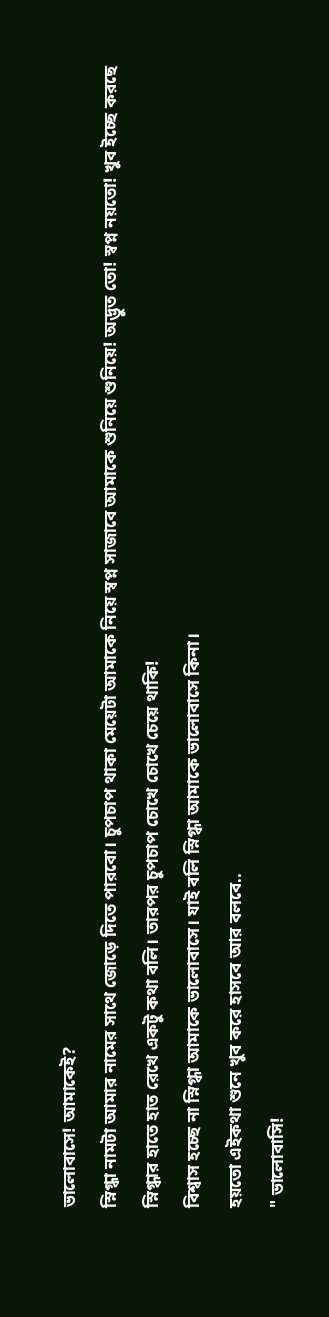ভালোবাসে! আমাকেই?
স্নিগ্ধা নামটা আমার নামের সাথে জোড়ে দিতে পারবো। চুপচাপ থাকা মেয়েটা আমাকে নিয়ে স্বপ্ন সাজাবে আমাকে শুনিয়ে শুনিয়ে! অদ্ভুত তো! স্বপ্ন নয়তো! খুব ইচ্ছে করছে স্নিগ্ধার হাতে হাত রেখে একটু কথা বলি। তারপর চুপচাপ চোখে চোখে চেয়ে থাকি!
বিশ্বাস হচ্ছে না স্নিগ্ধা আমাকে ভালোবাসে। যাই বলি স্নিগ্ধা আমাকে ভালোবাসে কিনা।
হয়তো এইকথা শুনে খুব করে হাসবে আর বলবে..
" ভালোবাসি!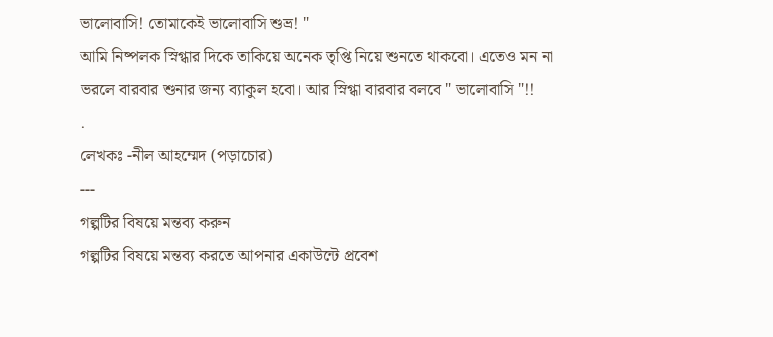ভালোবাসি! তোমাকেই ভালোবাসি শুভ্র! "
আমি নিষ্পলক স্নিগ্ধার দিকে তাকিয়ে অনেক তৃপ্তি নিয়ে শুনতে থাকবো। এতেও মন না ভরলে বারবার শুনার জন্য ব্যাকুল হবো। আর স্নিগ্ধা বারবার বলবে " ভালোবাসি "!!
.
লেখকঃ -নীল আহম্মেদ (পড়াচোর)
---
গল্পটির বিষয়ে মন্তব্য করুন
গল্পটির বিষয়ে মন্তব্য করতে আপনার একাউন্টে প্রবেশ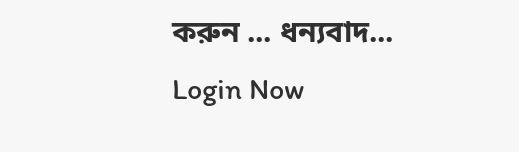করুন ... ধন্যবাদ... Login Now